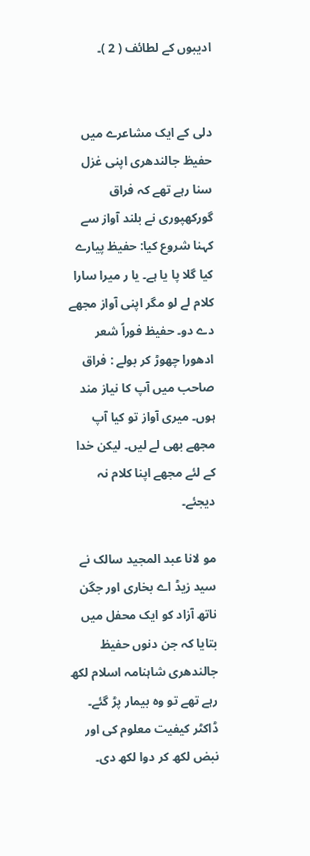ادیبوں کے لطائف ( 2 )۔


دلی کے ایک مشاعرے میں حفیظ جالندھری اپنی غزل سنا رہے تھے کہ فراق گورکھپوری نے بلند آواز سے کہنا شروع کیا: حفیظ پیارے کیا گلا پا یا ہے۔ یا ر میرا سارا کلام لے لو مگر اپنی آواز مجھے دے دو۔ حفیظ فوراً شعر ادھورا چھوڑ کر بولے : فراق صاحب میں آپ کا نیاز مند ہوں۔ میری آواز تو کیا آپ مجھے بھی لے لیں۔ لیکن خدا کے لئے مجھے اپنا کلام نہ دیجئے۔

مو لانا عبد المجید سالک نے سید زیڈ اے بخاری اور جگن ناتھ آزاد کو ایک محفل میں بتایا کہ جن دنوں حفیظ جالندھری شاہنامہ اسلام لکھ رہے تھے تو وہ بیمار پڑ گئے۔ ڈاکٹر کیفیت معلوم کی اور نبض لکھ کر دوا لکھ دی۔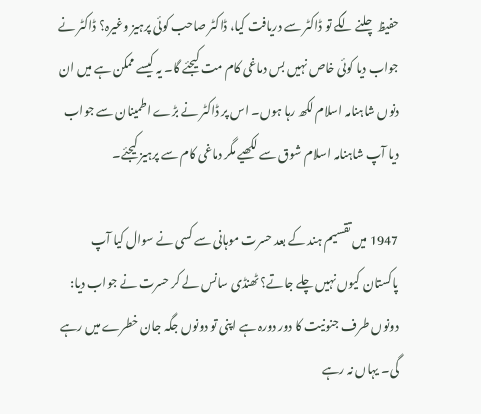حفیظ چلنے لگے تو ڈاکٹر سے دریافت کیا، ڈاکٹر صاحب کوئی پرہیز وغیرہ؟ ڈاکٹر نے جواب دیا کوئی خاص نہیں بس دماغی کام مت کیجئے گا۔ یہ کیسے ممکن ہے میں ان دنوں شاہنامہ اسلام لکھ رہا ہوں۔ اس پر ڈاکٹر نے بڑے اطمینان سے جواب دیا آپ شاہنامہ اسلام شوق سے لکھیے مگر دماغی کام سے پرہیز کیجئے۔

1947 میں تقسیم ہند کے بعد حسرت موہانی سے کسی نے سوال کیا آپ پاکستان کیوں نہیں چلے جاتے؟ ٹھنڈی سانس لے کر حسرت نے جواب دیا: دونوں طرف جنونیت کا دور دورہ ہے اپنی تو دونوں جگہ جان خطرے میں رہے گی۔ یہاں نہ رہے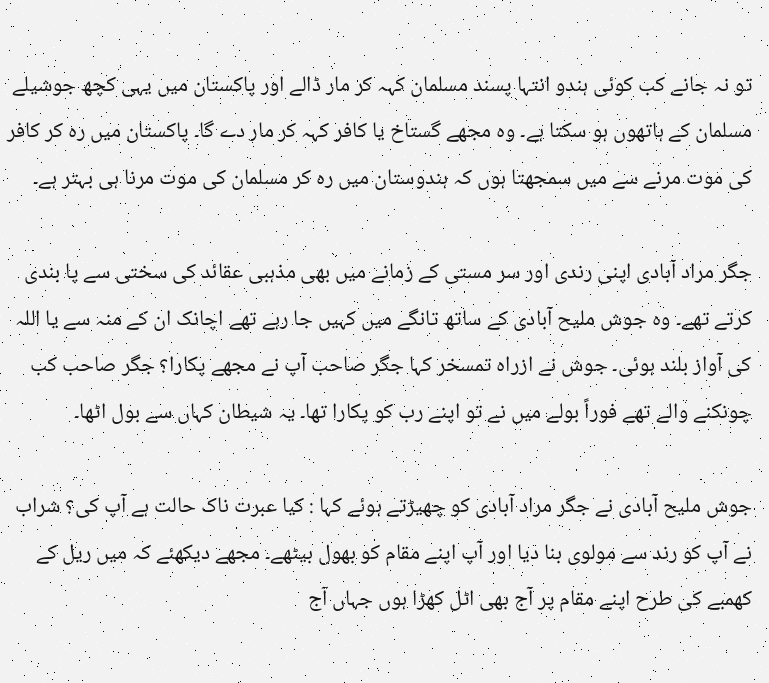تو نہ جانے کب کوئی ہندو انتہا پسند مسلمان کہہ کر مار ڈالے اور پاکستان میں یہی کچھ جوشیلے مسلمان کے ہاتھوں ہو سکتا ہے۔ وہ مجھے گستاخ یا کافر کہہ کر مار دے گا۔ پاکستان میں رہ کر کافر کی موت مرنے سے میں سمجھتا ہوں کہ ہندوستان میں رہ کر مسلمان کی موت مرنا ہی بہتر ہے۔

جگر مراد آبادی اپنی رندی اور سر مستی کے زمانے میں بھی مذہبی عقائد کی سختی سے پا بندی کرتے تھے۔ وہ جوش ملیح آبادی کے ساتھ تانگے میں کہیں جا رہے تھے اچانک ان کے منہ سے یا اللہ کی آواز بلند ہوئی۔ جوش نے ازراہ تمسخر کہا جگر صاحب آپ نے مجھے پکارا؟ جگر صاحب کب چونکنے والے تھے فوراً بولے میں نے تو اپنے رب کو پکارا تھا۔ یہ شیطان کہاں سے بول اٹھا۔

جوش ملیح آبادی نے جگر مراد آبادی کو چھیڑتے ہوئے کہا : کیا عبرت ناک حالت ہے آپ کی؟ شراب نے آپ کو رند سے مولوی بنا دیا اور آپ اپنے مقام کو بھول بیٹھے۔ مجھے دیکھئے کہ میں ریل کے کھمبے کی طرح اپنے مقام پر آج بھی اٹل کھڑا ہوں جہاں آج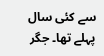سے کئی سال پہلے تھا۔ جگر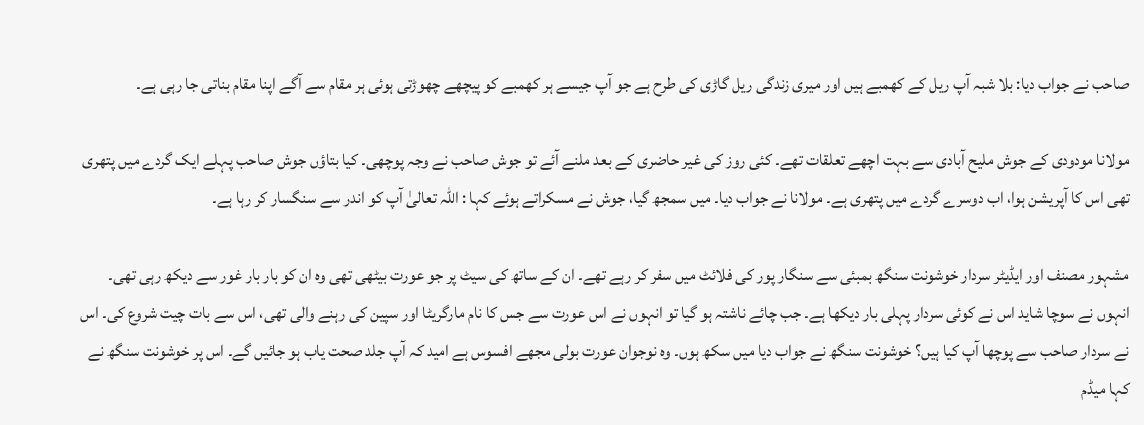صاحب نے جواب دیا: بلا شبہ آپ ریل کے کھمبے ہیں اور میری زندگی ریل گاڑی کی طرح ہے جو آپ جیسے ہر کھمبے کو پیچھے چھوڑتی ہوئی ہر مقام سے آگے اپنا مقام بناتی جا رہی ہے۔

مولانا مودودی کے جوش ملیح آبادی سے بہت اچھے تعلقات تھے۔ کئی روز کی غیر حاضری کے بعد ملنے آئے تو جوش صاحب نے وجہ پوچھی۔ کیا بتاؤں جوش صاحب پہلے ایک گردے میں پتھری تھی اس کا آپریشن ہوا، اب دوسرے گردے میں پتھری ہے۔ مولانا نے جواب دیا۔ میں سمجھ گیا، جوش نے مسکراتے ہوئے کہا : اللہ تعالیٰ آپ کو اندر سے سنگسار کر رہا ہے۔

مشہور مصنف اور ایڈیٹر سردار خوشونت سنگھ بمبئی سے سنگار پور کی فلائٹ میں سفر کر رہے تھے۔ ان کے ساتھ کی سیٹ پر جو عورت بیٹھی تھی وہ ان کو بار بار غور سے دیکھ رہی تھی۔ انہوں نے سوچا شاید اس نے کوئی سردار پہلی بار دیکھا ہے۔ جب چائے ناشتہ ہو گیا تو انہوں نے اس عورت سے جس کا نام مارگریٹا اور سپین کی رہنے والی تھی، اس سے بات چیت شروع کی۔ اس نے سردار صاحب سے پوچھا آپ کیا ہیں؟ خوشونت سنگھ نے جواب دیا میں سکھ ہوں۔ وہ نوجوان عورت بولی مجھے افسوس ہے امید کہ آپ جلد صحت یاب ہو جائیں گے۔ اس پر خوشونت سنگھ نے کہا میڈم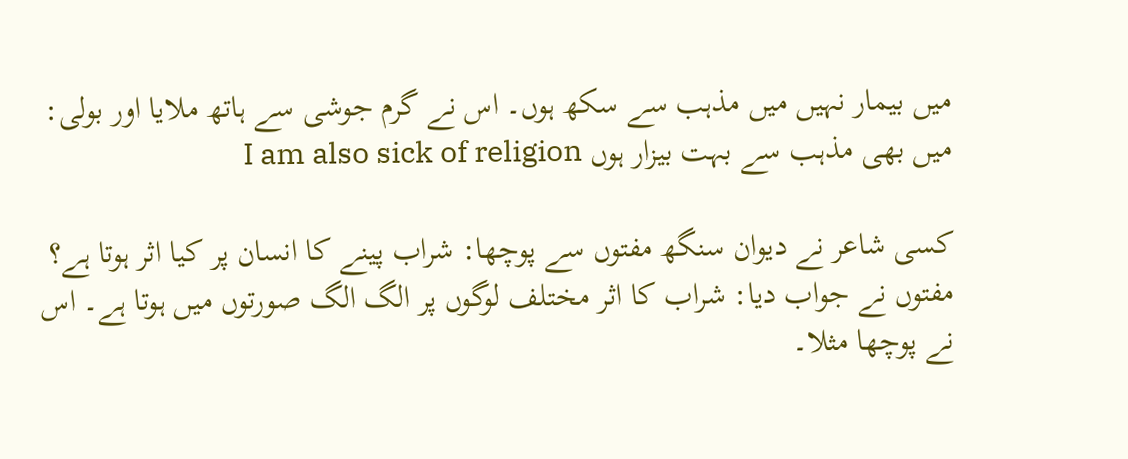میں بیمار نہیں میں مذہب سے سکھ ہوں۔ اس نے گرم جوشی سے ہاتھ ملایا اور بولی: میں بھی مذہب سے بہت بیزار ہوں I am also sick of religion

کسی شاعر نے دیوان سنگھ مفتوں سے پوچھا: شراب پینے کا انسان پر کیا اثر ہوتا ہے؟ مفتوں نے جواب دیا: شراب کا اثر مختلف لوگوں پر الگ الگ صورتوں میں ہوتا ہے۔ اس نے پوچھا مثلا۔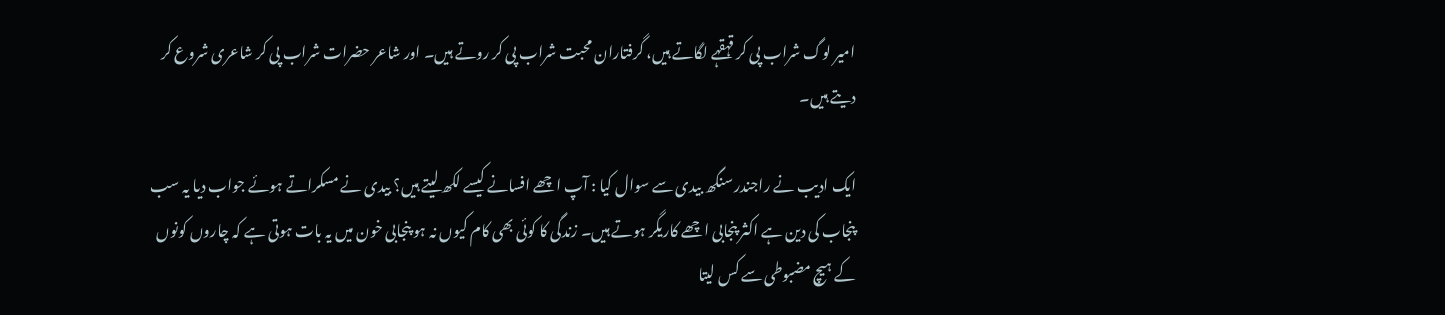امیر لوگ شراب پی کر قہقہے لگاتے ہیں، گرفتاران محبت شراب پی کر روتے ہیں۔ اور شاعر حضرات شراب پی کر شاعری شروع کر دیتے ہیں۔

ایک ادیب نے راجندر سنگھ بیدی سے سوال کیا : آپ اچھے افسانے کیسے لکھ لیتے ہیں؟ بیدی نے مسکراتے ہوئے جواب دیا یہ سب پنجاب کی دین ہے اکثر پنجابی اچھے کاریگر ہوتے ہیں۔ زندگی کا کوئی بھی کام کیوں نہ ہو پنجابی خون میں یہ بات ہوتی ہے کہ چاروں کونوں کے ہیچ مضبوطی سے کس لیتا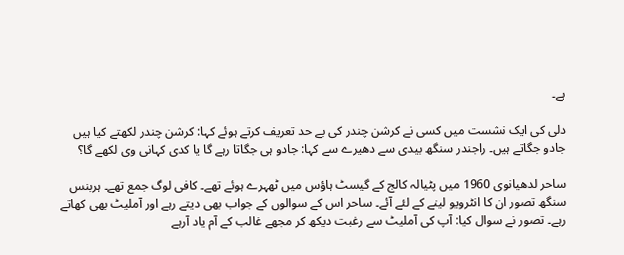ہے۔

دلی کی ایک نشست میں کسی نے کرشن چندر کی بے حد تعریف کرتے ہوئے کہا: کرشن چندر لکھتے کیا ہیں جادو جگاتے ہیں۔ راجندر سنگھ بیدی سے دھیرے سے کہا: جادو ہی جگاتا رہے گا یا کدی کہانی وی لکھے گا؟

ساحر لدھیانوی 1960 میں پٹیالہ کالج کے گیسٹ ہاؤس میں ٹھہرے ہوئے تھے۔ کافی لوگ جمع تھے۔ ہربنس سنگھ تصور ان کا انٹرویو لینے کے لئے آئے۔ ساحر اس کے سوالوں کے جواب بھی دیتے رہے اور آملیٹ بھی کھاتے رہے۔ تصور نے سوال کیا: آپ کی آملیٹ سے رغبت دیکھ کر مجھے غالب کے آم یاد آرہے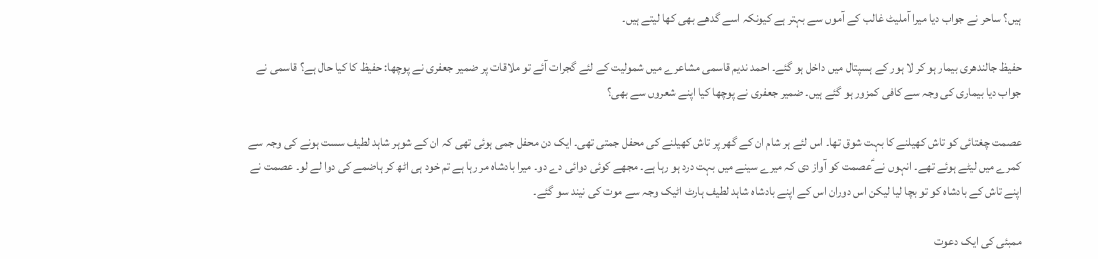ہیں؟ ساحر نے جواب دیا میرا آملیٹ غالب کے آموں سے بہتر ہے کیونکہ اسے گدھے بھی کھا لیتے ہیں۔

حفیظ جالندھری بیمار ہو کر لا ہور کے ہسپتال میں داخل ہو گئے۔ احمد ندیم قاسمی مشاعرے میں شمولیت کے لئے گجرات آئے تو ملاقات پر ضمیر جعفری نے پوچھا: حفیظ کا کیا حال ہے؟ قاسمی نے جواب دیا بیماری کی وجہ سے کافی کمزور ہو گئے ہیں۔ ضمیر جعفری نے پوچھا کیا اپنے شعروں سے بھی؟

عصمت چغتائی کو تاش کھیلنے کا بہت شوق تھا۔ اس لئے ہر شام ان کے گھر پر تاش کھیلنے کی محفل جمتی تھی۔ ایک دن محفل جمی ہوئی تھی کہ ان کے شوہر شاہد لطیف سست ہونے کی وجہ سے کمرے میں لیٹے ہوئے تھے۔ انہوں نے ؑعصمت کو آواز دی کہ میرے سینے میں بہت درد ہو رہا ہے۔ مجھے کوئی دوائی دے دو۔ میرا بادشاہ مر رہا ہے تم خود ہی اٹھ کر ہاضمے کی دوا لے لو۔ عصمت نے اپنے تاش کے بادشاہ کو تو بچا لیا لیکن اس دوران اس کے اپنے بادشاہ شاہد لطیف ہارٹ اٹیک وجہ سے موت کی نیند سو گئے۔

ممبئی کی ایک دعوت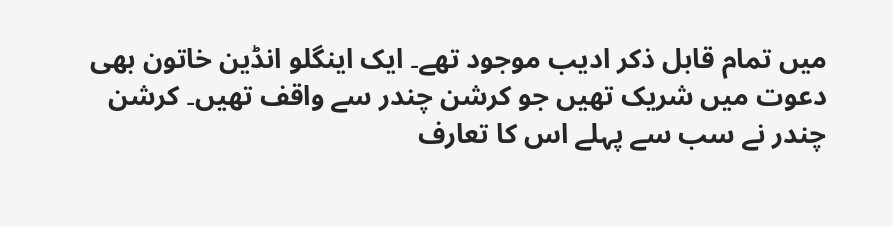میں تمام قابل ذکر ادیب موجود تھے۔ ایک اینگلو انڈین خاتون بھی دعوت میں شریک تھیں جو کرشن چندر سے واقف تھیں۔ کرشن چندر نے سب سے پہلے اس کا تعارف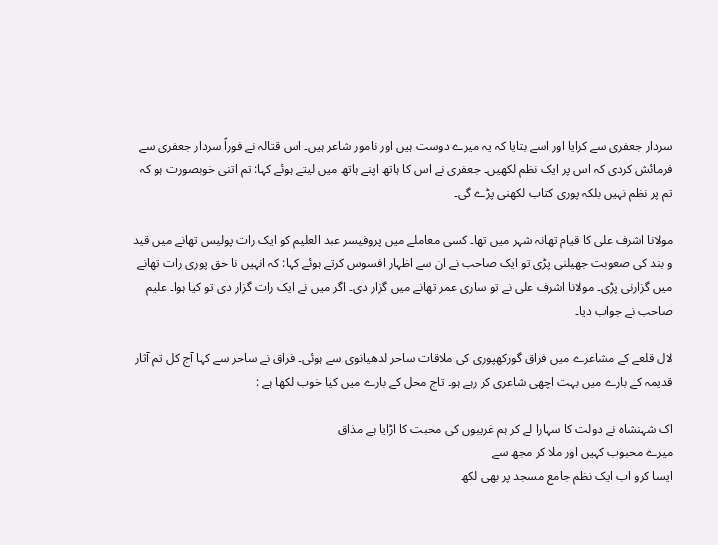سردار جعفری سے کرایا اور اسے بتایا کہ یہ میرے دوست ہیں اور نامور شاعر ہیں۔ اس قتالہ نے فوراً سردار جعفری سے فرمائش کردی کہ اس پر ایک نظم لکھیں۔ جعفری نے اس کا ہاتھ اپنے ہاتھ میں لیتے ہوئے کہا: تم اتنی خوبصورت ہو کہ تم پر نظم نہیں بلکہ پوری کتاب لکھنی پڑے گی۔

مولانا اشرف علی کا قیام تھانہ شہر میں تھا۔ کسی معاملے میں پروفیسر عبد العلیم کو ایک رات پولیس تھانے میں قید و بند کی صعوبت جھیلنی پڑی تو ایک صاحب نے ان سے اظہار افسوس کرتے ہوئے کہا: کہ انہیں نا حق پوری رات تھانے میں گزارنی پڑی۔ مولانا اشرف علی نے تو ساری عمر تھانے میں گزار دی۔ اگر میں نے ایک رات گزار دی تو کیا ہوا۔ علیم صاحب نے جواب دیا۔

لال قلعے کے مشاعرے میں فراق گورکھپوری کی ملاقات ساحر لدھیانوی سے ہوئی۔ فراق نے ساحر سے کہا آج کل تم آثار قدیمہ کے بارے میں بہت اچھی شاعری کر رہے ہو۔ تاج محل کے بارے میں کیا خوب لکھا ہے :

اک شہنشاہ نے دولت کا سہارا لے کر ہم غریبوں کی محبت کا اڑایا ہے مذاق
میرے محبوب کہیں اور ملا کر مجھ سے
ایسا کرو اب ایک نظم جامع مسجد پر بھی لکھ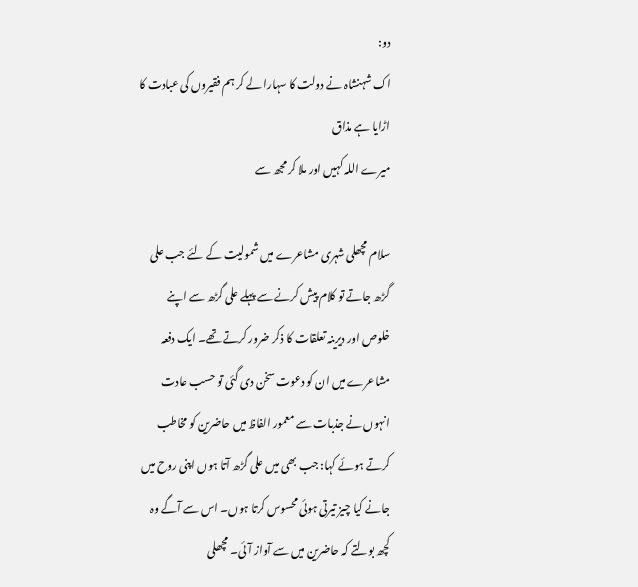دو:
اک شہنشاہ نے دولت کا سہارا لے کر ہم فقیروں کی عبادت کا اڑایا ہے مذاق
میرے اللہ کہیں اور ملا کر مجھ سے

سلام مچھلی شہری مشاعرے میں شمولیت کے لئے جب علی گڑھ جاتے تو کلام پیش کرنے سے پہلے علی گڑھ سے اپنے خلوص اور دیرینہ تعلقات کا ذکر ضرور کرتے تھے۔ ایک دفعہ مشاعرے میں ان کو دعوت سخن دی گئی تو حسب عادت انہوں نے جذبات سے معمور الفاظ میں حاضرین کو مخاطب کرتے ہوئے کہا: جب بھی میں علی گڑھ آتا ہوں اپنی روح میں جانے کیا چیز تیرتی ہوئی محسوس کرتا ہوں۔ اس سے آگے وہ کچھ بولتے کہ حاضرین میں سے آواز آئی۔ مچھلی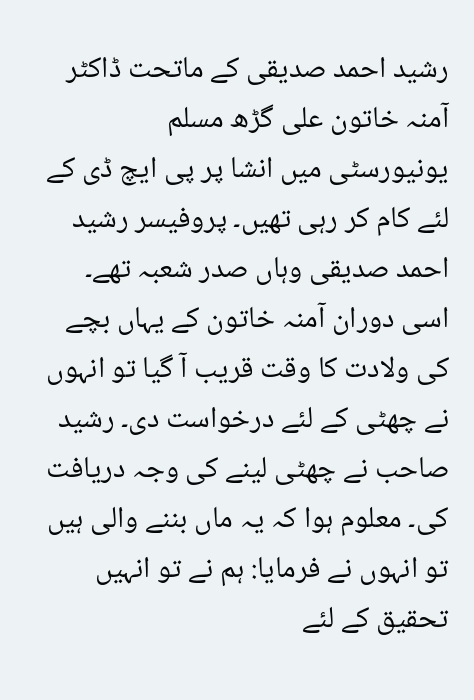رشید احمد صدیقی کے ماتحت ڈاکٹر آمنہ خاتون علی گڑھ مسلم یونیورسٹی میں انشا پر پی ایچ ڈی کے لئے کام کر رہی تھیں۔ پروفیسر رشید احمد صدیقی وہاں صدر شعبہ تھے۔ اسی دوران آمنہ خاتون کے یہاں بچے کی ولادت کا وقت قریب آ گیا تو انہوں نے چھٹی کے لئے درخواست دی۔ رشید صاحب نے چھٹی لینے کی وجہ دریافت کی۔ معلوم ہوا کہ یہ ماں بننے والی ہیں تو انہوں نے فرمایا: ہم نے تو انہیں تحقیق کے لئے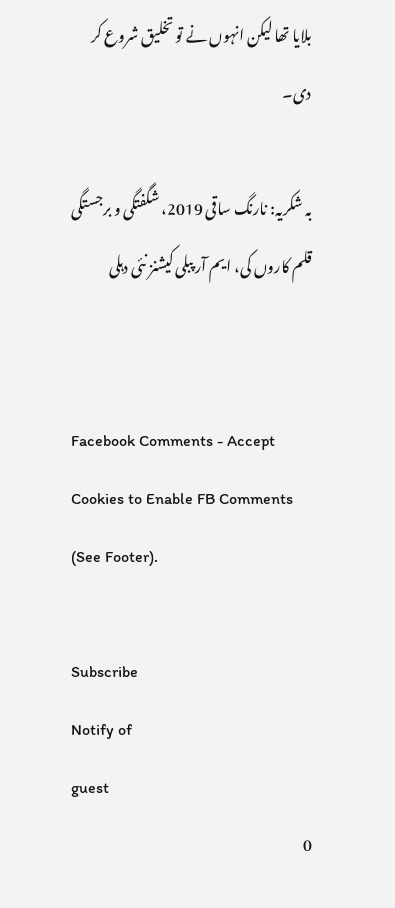بلایا تھا لیکن انہوں نے تو تخلیق شروع کر دی۔

بہ شکریہ: نارنگ ساقی 2019، شگفتگی و برجستگی قلم کاروں کی، ایم آر پبلی کیشنز نئی دہلی


Facebook Comments - Accept Cookies to Enable FB Comments (See Footer).

Subscribe
Notify of
guest
0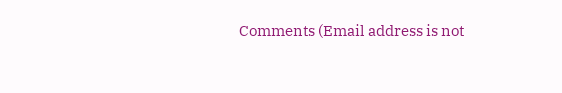Comments (Email address is not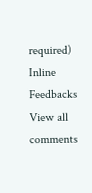required)
Inline Feedbacks
View all comments